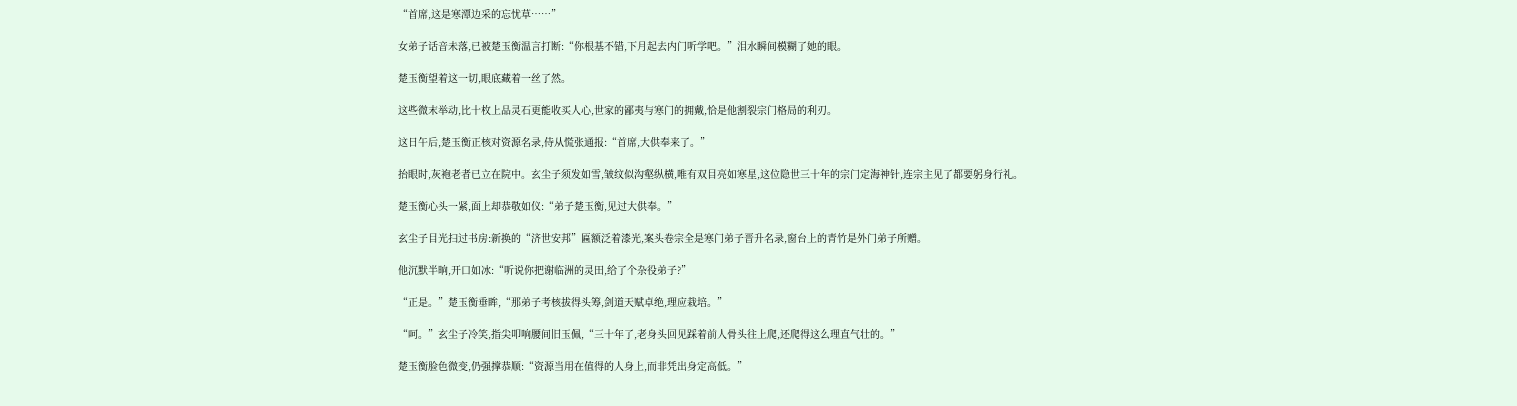“首席,这是寒潭边采的忘忧草……”

女弟子话音未落,已被楚玉衡温言打断:“你根基不错,下月起去内门听学吧。”泪水瞬间模糊了她的眼。

楚玉衡望着这一切,眼底藏着一丝了然。

这些微末举动,比十枚上品灵石更能收买人心,世家的鄙夷与寒门的拥戴,恰是他割裂宗门格局的利刃。

这日午后,楚玉衡正核对资源名录,侍从慌张通报:“首席,大供奉来了。”

抬眼时,灰袍老者已立在院中。玄尘子须发如雪,皱纹似沟壑纵横,唯有双目亮如寒星,这位隐世三十年的宗门定海神针,连宗主见了都要躬身行礼。

楚玉衡心头一紧,面上却恭敬如仪:“弟子楚玉衡,见过大供奉。”

玄尘子目光扫过书房:新换的“济世安邦”匾额泛着漆光,案头卷宗全是寒门弟子晋升名录,窗台上的青竹是外门弟子所赠。

他沉默半晌,开口如冰:“听说你把谢临洲的灵田,给了个杂役弟子?”

“正是。”楚玉衡垂眸,“那弟子考核拔得头筹,剑道天赋卓绝,理应栽培。”

“呵。”玄尘子冷笑,指尖叩响腰间旧玉佩,“三十年了,老身头回见踩着前人骨头往上爬,还爬得这么理直气壮的。”

楚玉衡脸色微变,仍强撑恭顺:“资源当用在值得的人身上,而非凭出身定高低。”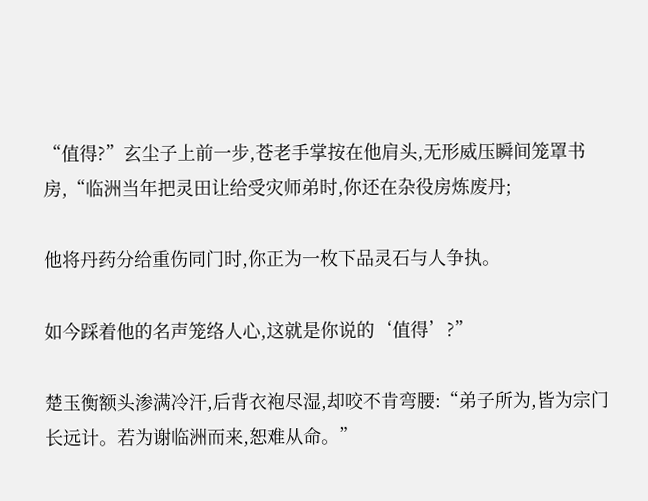“值得?”玄尘子上前一步,苍老手掌按在他肩头,无形威压瞬间笼罩书房,“临洲当年把灵田让给受灾师弟时,你还在杂役房炼废丹;

他将丹药分给重伤同门时,你正为一枚下品灵石与人争执。

如今踩着他的名声笼络人心,这就是你说的‘值得’?”

楚玉衡额头渗满冷汗,后背衣袍尽湿,却咬不肯弯腰:“弟子所为,皆为宗门长远计。若为谢临洲而来,恕难从命。”